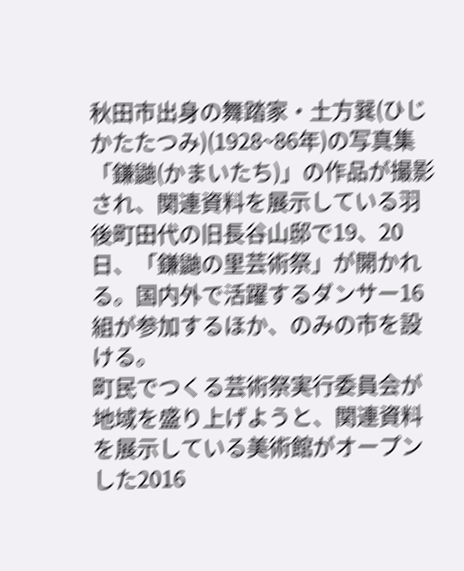秋田市出身の舞踏家・土方巽(ひじかたたつみ)(1928~86年)の写真集「鎌鼬(かまいたち)」の作品が撮影され、関連資料を展示している羽後町田代の旧長谷山邸で19、20日、「鎌鼬の里芸術祭」が開かれる。国内外で活躍するダンサー16組が参加するほか、のみの市を設ける。
町民でつくる芸術祭実行委員会が地域を盛り上げようと、関連資料を展示している美術館がオープンした2016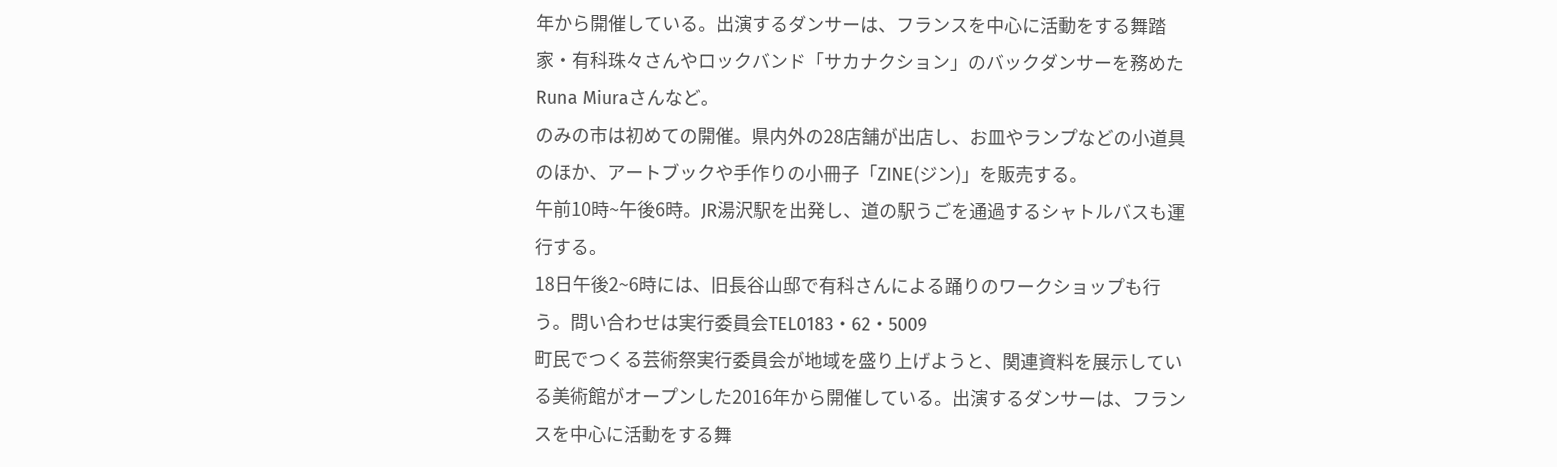年から開催している。出演するダンサーは、フランスを中心に活動をする舞踏家・有科珠々さんやロックバンド「サカナクション」のバックダンサーを務めたRuna Miuraさんなど。
のみの市は初めての開催。県内外の28店舗が出店し、お皿やランプなどの小道具のほか、アートブックや手作りの小冊子「ZINE(ジン)」を販売する。
午前10時~午後6時。JR湯沢駅を出発し、道の駅うごを通過するシャトルバスも運行する。
18日午後2~6時には、旧長谷山邸で有科さんによる踊りのワークショップも行う。問い合わせは実行委員会TEL0183・62・5009
町民でつくる芸術祭実行委員会が地域を盛り上げようと、関連資料を展示している美術館がオープンした2016年から開催している。出演するダンサーは、フランスを中心に活動をする舞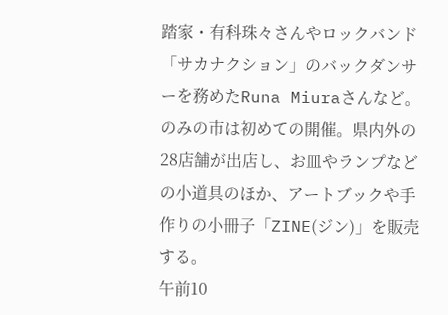踏家・有科珠々さんやロックバンド「サカナクション」のバックダンサーを務めたRuna Miuraさんなど。
のみの市は初めての開催。県内外の28店舗が出店し、お皿やランプなどの小道具のほか、アートブックや手作りの小冊子「ZINE(ジン)」を販売する。
午前10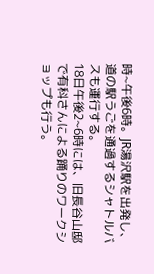時~午後6時。JR湯沢駅を出発し、道の駅うごを通過するシャトルバスも運行する。
18日午後2~6時には、旧長谷山邸で有科さんによる踊りのワークショップも行う。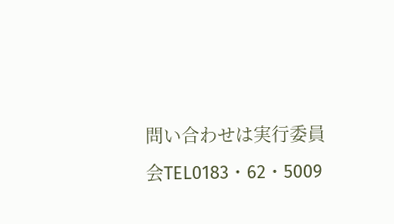問い合わせは実行委員会TEL0183・62・5009